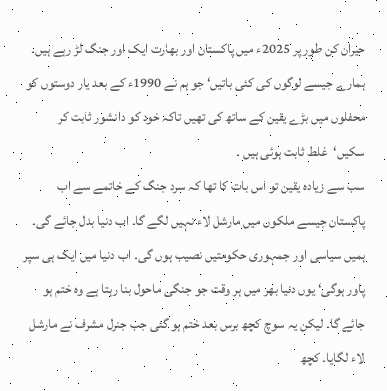حیران کن طور پر 2025ء میں پاکستان اور بھارت ایک اور جنگ لڑ رہے ہیں۔ ہمارے جیسے لوگوں کی کئی باتیں‘ جو ہم نے 1990ء کے بعد یار دوستوں کو محفلوں میں بڑے یقین کے ساتھ کی تھیں تاکہ خود کو دانشور ثابت کر سکیں‘غلط ثابت ہوئی ہیں ۔
سب سے زیادہ یقین تو اس بات کا تھا کہ سرد جنگ کے خاتمے سے اب پاکستان جیسے ملکوں میں مارشل لاء نہیں لگے گا۔ اب دنیا بدل جائے گی۔ ہمیں سیاسی اور جمہوری حکومتیں نصیب ہوں گی۔ اب دنیا میں ایک ہی سپر پاور ہوگی‘ یوں دنیا بھر میں ہر وقت جو جنگی ماحول بنا رہتا ہے وہ ختم ہو جائے گا۔ لیکن یہ سوچ کچھ برس بعد ختم ہو گئی جب جنرل مشرف نے مارشل لاء لگایا۔ کچھ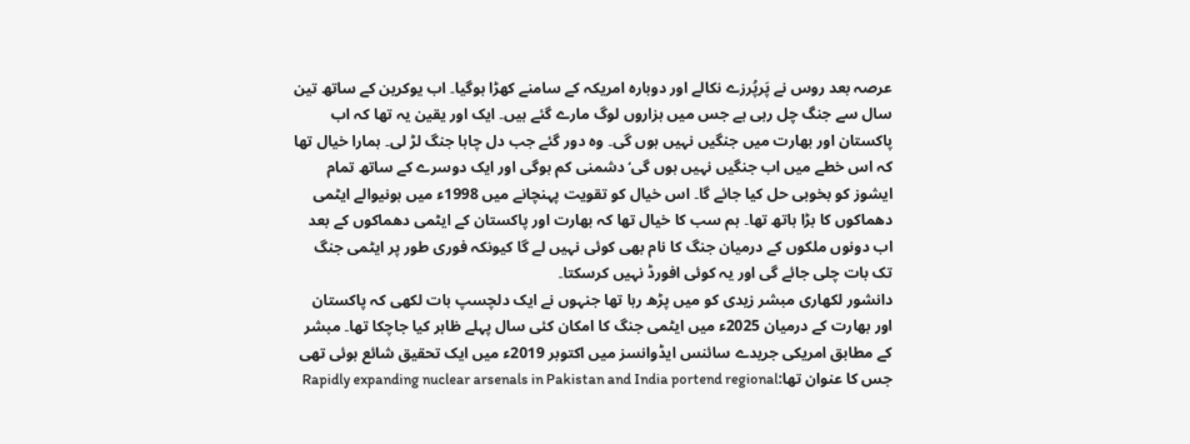عرصہ بعد روس نے پَرپُرزے نکالے اور دوبارہ امریکہ کے سامنے کھڑا ہوگیا۔ اب یوکرین کے ساتھ تین سال سے جنگ چل رہی ہے جس میں ہزاروں لوگ مارے گئے ہیں۔ ایک اور یقین یہ تھا کہ اب پاکستان اور بھارت میں جنگیں نہیں ہوں گی۔ وہ دور گئے جب دل چاہا جنگ لڑ لی۔ ہمارا خیال تھا کہ اس خطے میں اب جنگیں نہیں ہوں گی‘دشمنی کم ہوگی اور ایک دوسرے کے ساتھ تمام ایشوز کو بخوبی حل کیا جائے گا۔ اس خیال کو تقویت پہنچانے میں 1998ء میں ہونیوالے ایٹمی دھماکوں کا بڑا ہاتھ تھا۔ ہم سب کا خیال تھا کہ بھارت اور پاکستان کے ایٹمی دھماکوں کے بعد اب دونوں ملکوں کے درمیان جنگ کا نام بھی کوئی نہیں لے گا کیونکہ فوری طور پر ایٹمی جنگ تک بات چلی جائے گی اور یہ کوئی افورڈ نہیں کرسکتا۔
دانشور لکھاری مبشر زیدی کو میں پڑھ رہا تھا جنہوں نے ایک دلچسپ بات لکھی کہ پاکستان اور بھارت کے درمیان 2025ء میں ایٹمی جنگ کا امکان کئی سال پہلے ظاہر کیا جاچکا تھا۔ مبشر کے مطابق امریکی جریدے سائنس ایڈوانسز میں اکتوبر 2019ء میں ایک تحقیق شائع ہوئی تھی جس کا عنوان تھا:Rapidly expanding nuclear arsenals in Pakistan and India portend regional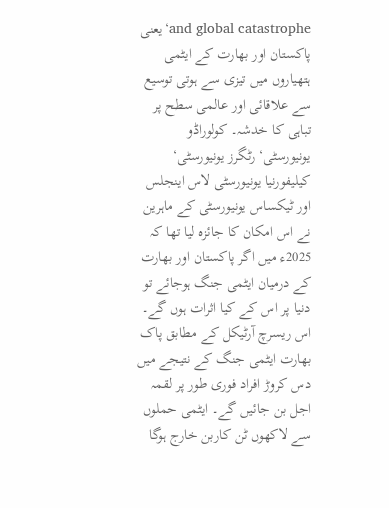and global catastrophe‘یعنی پاکستان اور بھارت کے ایٹمی ہتھیاروں میں تیزی سے ہوتی توسیع سے علاقائی اور عالمی سطح پر تباہی کا خدشہ۔ کولوراڈو یونیورسٹی‘ رٹگرز یونیورسٹی‘ کیلیفورنیا یونیورسٹی لاس اینجلس اور ٹیکساس یونیورسٹی کے ماہرین نے اس امکان کا جائزہ لیا تھا کہ 2025ء میں اگر پاکستان اور بھارت کے درمیان ایٹمی جنگ ہوجائے تو دنیا پر اس کے کیا اثرات ہوں گے۔ اس ریسرچ آرٹیکل کے مطابق پاک بھارت ایٹمی جنگ کے نتیجے میں دس کروڑ افراد فوری طور پر لقمہ اجل بن جائیں گے۔ ایٹمی حملوں سے لاکھوں ٹن کاربن خارج ہوگا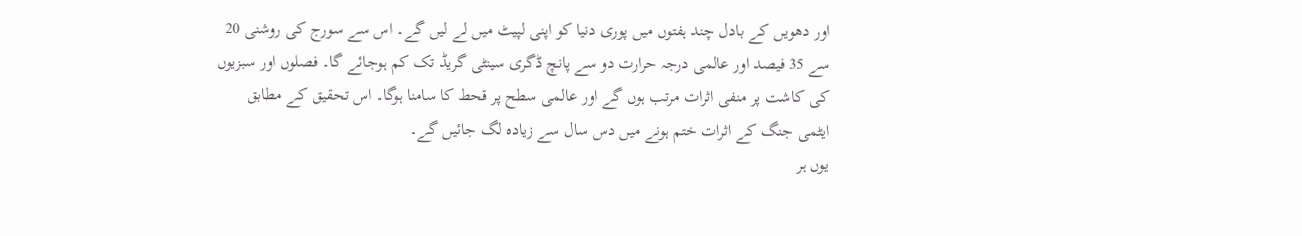اور دھویں کے بادل چند ہفتوں میں پوری دنیا کو اپنی لپیٹ میں لے لیں گے۔ اس سے سورج کی روشنی 20 سے 35 فیصد اور عالمی درجہ حرارت دو سے پانچ ڈگری سینٹی گریڈ تک کم ہوجائے گا۔ فصلوں اور سبزیوں کی کاشت پر منفی اثرات مرتب ہوں گے اور عالمی سطح پر قحط کا سامنا ہوگا۔ اس تحقیق کے مطابق ایٹمی جنگ کے اثرات ختم ہونے میں دس سال سے زیادہ لگ جائیں گے۔
یوں ہر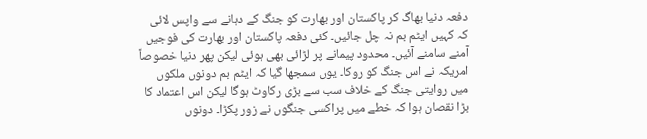دفعہ دنیا بھاگ کر پاکستان اور بھارت کو جنگ کے دہانے سے واپس لائی کہ کہیں ایٹم بم نہ چل جائیں۔ کئی دفعہ پاکستان اور بھارت کی فوجیں آمنے سامنے آئیں۔ محدود پیمانے پر لڑائی بھی ہوئی لیکن پھر دنیا خصوصاً امریکہ نے اس جنگ کو روکا۔ یوں سمجھا گیا کہ ایٹم بم دونوں ملکوں میں روایتی جنگ کے خلاف سب سے بڑی رکاوٹ ہوگا لیکن اس اعتماد کا بڑا نقصان ہوا کہ خطے میں پراکسی جنگوں نے زور پکڑا۔ دونوں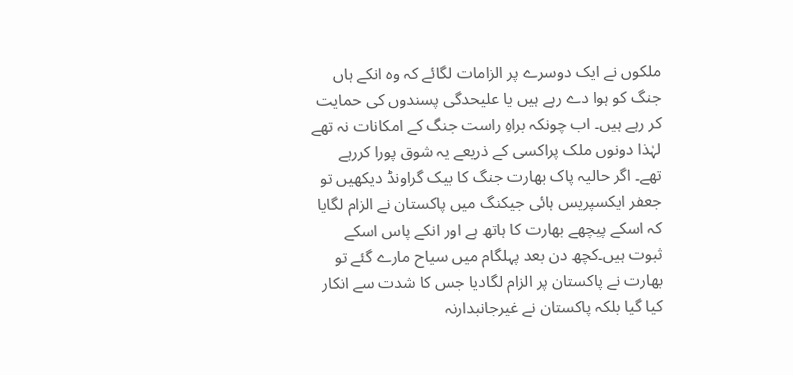ملکوں نے ایک دوسرے پر الزامات لگائے کہ وہ انکے ہاں جنگ کو ہوا دے رہے ہیں یا علیحدگی پسندوں کی حمایت کر رہے ہیں۔ اب چونکہ براہِ راست جنگ کے امکانات نہ تھے لہٰذا دونوں ملک پراکسی کے ذریعے یہ شوق پورا کررہے تھے۔ اگر حالیہ پاک بھارت جنگ کا بیک گراونڈ دیکھیں تو جعفر ایکسپریس ہائی جیکنگ میں پاکستان نے الزام لگایا کہ اسکے پیچھے بھارت کا ہاتھ ہے اور انکے پاس اسکے ثبوت ہیں۔کچھ دن بعد پہلگام میں سیاح مارے گئے تو بھارت نے پاکستان پر الزام لگادیا جس کا شدت سے انکار کیا گیا بلکہ پاکستان نے غیرجانبدارنہ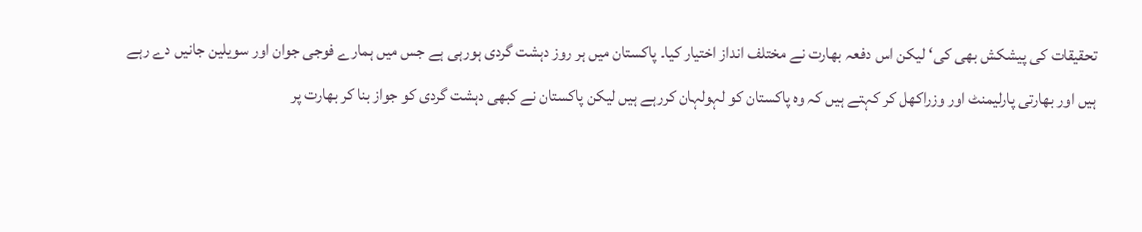تحقیقات کی پیشکش بھی کی‘ لیکن اس دفعہ بھارت نے مختلف انداز اختیار کیا۔ پاکستان میں ہر روز دہشت گردی ہورہی ہے جس میں ہمارے فوجی جوان اور سویلین جانیں دے رہے ہیں اور بھارتی پارلیمنٹ اور وزراکھل کر کہتے ہیں کہ وہ پاکستان کو لہولہان کررہے ہیں لیکن پاکستان نے کبھی دہشت گردی کو جواز بنا کر بھارت پر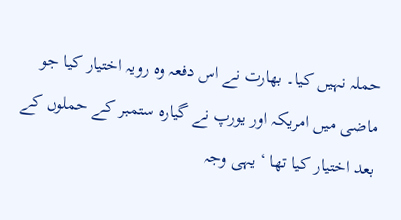حملہ نہیں کیا۔ بھارت نے اس دفعہ وہ رویہ اختیار کیا جو ماضی میں امریکہ اور یورپ نے گیارہ ستمبر کے حملوں کے بعد اختیار کیا تھا ‘ یہی وجہ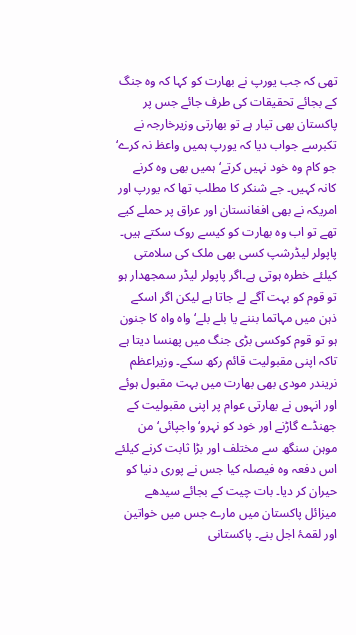تھی کہ جب یورپ نے بھارت کو کہا کہ وہ جنگ کے بجائے تحقیقات کی طرف جائے جس پر پاکستان بھی تیار ہے تو بھارتی وزیرخارجہ نے تکبرسے جواب دیا کہ یورپ ہمیں واعظ نہ کرے‘ جو کام وہ خود نہیں کرتے‘ ہمیں بھی وہ کرنے کانہ کہیں۔ جے شنکر کا مطلب تھا کہ یورپ اور امریکہ نے بھی افغانستان اور عراق پر حملے کیے تھے تو اب وہ بھارت کو کیسے روک سکتے ہیں۔
پاپولر لیڈرشپ کسی بھی ملک کی سلامتی کیلئے خطرہ ہوتی ہے۔اگر پاپولر لیڈر سمجھدار ہو تو قوم کو بہت آگے لے جاتا ہے لیکن اگر اسکے ذہن میں مہاتما بننے یا بلے بلے‘ واہ واہ کا جنون ہو تو قوم کوکسی بڑی جنگ میں پھنسا دیتا ہے تاکہ اپنی مقبولیت قائم رکھ سکے۔ وزیراعظم نریندر مودی بھی بھارت میں بہت مقبول ہوئے اور انہوں نے بھارتی عوام پر اپنی مقبولیت کے جھنڈے گاڑنے اور خود کو نہرو‘ واجپائی‘ من موہن سنگھ سے مختلف اور بڑا ثابت کرنے کیلئے اس دفعہ وہ فیصلہ کیا جس نے پوری دنیا کو حیران کر دیا۔ بات چیت کے بجائے سیدھے میزائل پاکستان میں مارے جس میں خواتین اور لقمۂ اجل بنے۔ پاکستانی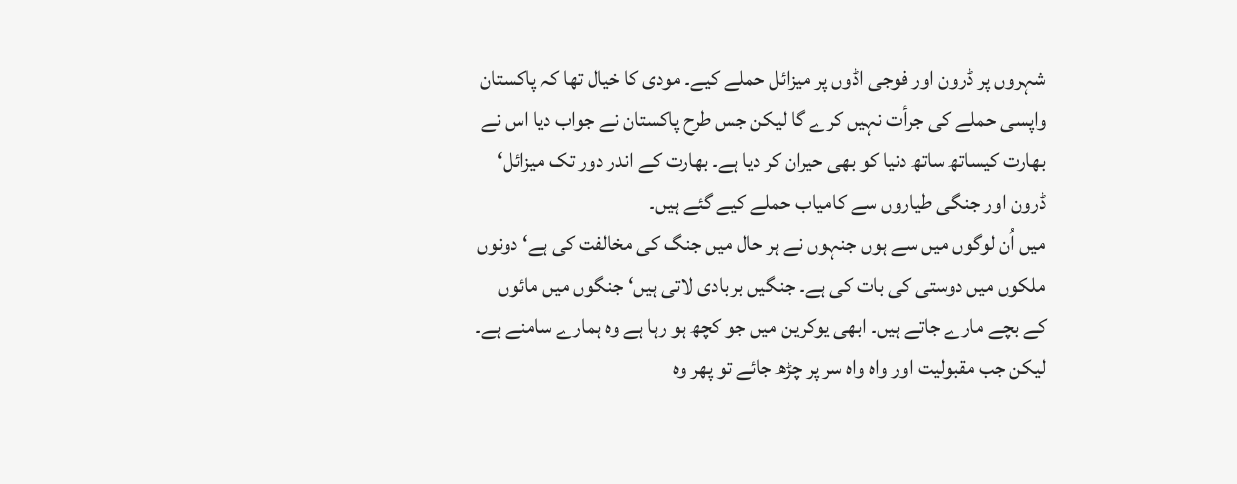شہروں پر ڈرون اور فوجی اڈوں پر میزائل حملے کیے۔ مودی کا خیال تھا کہ پاکستان واپسی حملے کی جرأت نہیں کرے گا لیکن جس طرح پاکستان نے جواب دیا اس نے بھارت کیساتھ ساتھ دنیا کو بھی حیران کر دیا ہے۔ بھارت کے اندر دور تک میزائل‘ ڈرون اور جنگی طیاروں سے کامیاب حملے کیے گئے ہیں۔
میں اُن لوگوں میں سے ہوں جنہوں نے ہر حال میں جنگ کی مخالفت کی ہے‘ دونوں ملکوں میں دوستی کی بات کی ہے۔ جنگیں بربادی لاتی ہیں‘ جنگوں میں مائوں کے بچے مارے جاتے ہیں۔ ابھی یوکرین میں جو کچھ ہو رہا ہے وہ ہمارے سامنے ہے۔ لیکن جب مقبولیت اور واہ واہ سر پر چڑھ جائے تو پھر وہ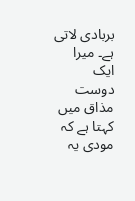بربادی لاتی ہے۔ میرا ایک دوست مذاق میں کہتا ہے کہ مودی یہ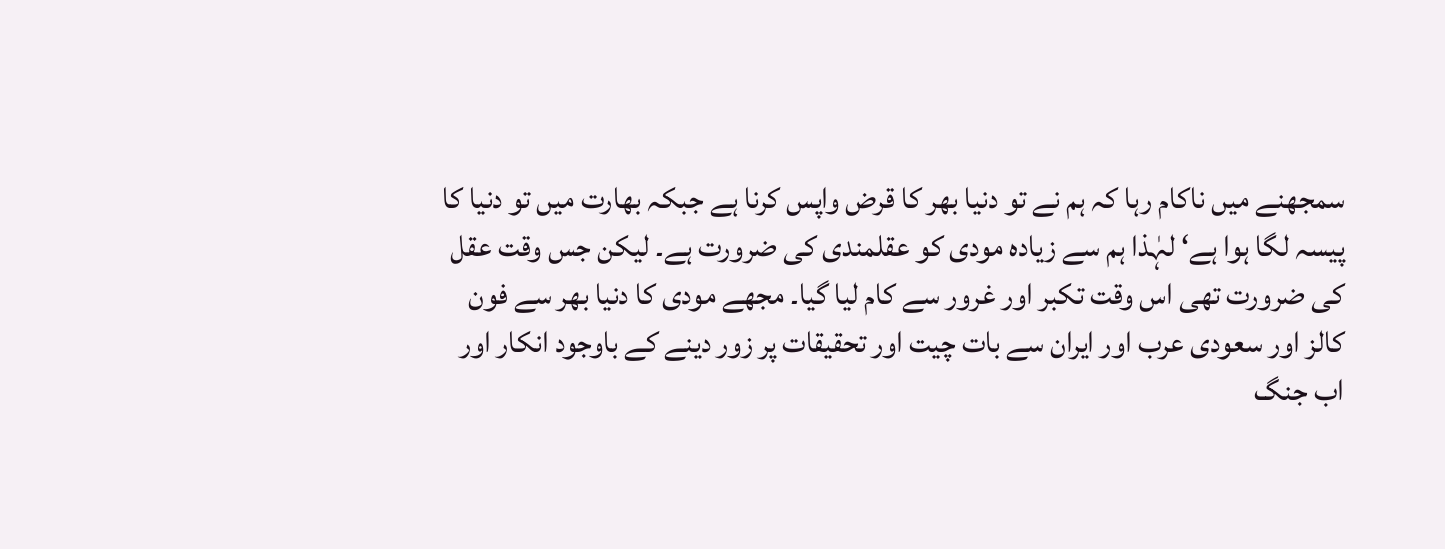سمجھنے میں ناکام رہا کہ ہم نے تو دنیا بھر کا قرض واپس کرنا ہے جبکہ بھارت میں تو دنیا کا پیسہ لگا ہوا ہے‘ لہٰذا ہم سے زیادہ مودی کو عقلمندی کی ضرورت ہے۔ لیکن جس وقت عقل کی ضرورت تھی اس وقت تکبر اور غرور سے کام لیا گیا۔ مجھے مودی کا دنیا بھر سے فون کالز اور سعودی عرب اور ایران سے بات چیت اور تحقیقات پر زور دینے کے باوجود انکار اور اب جنگ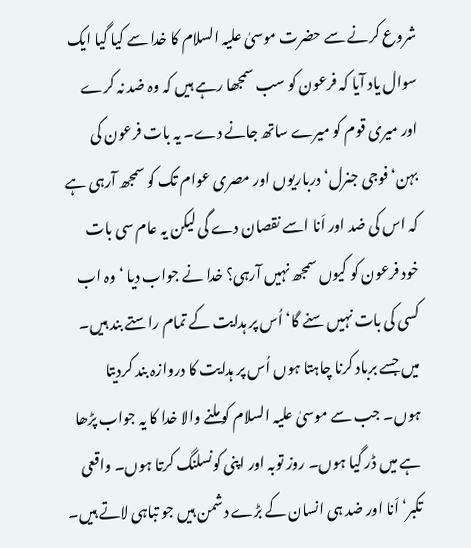شروع کرنے سے حضرت موسیٰ علیہ السلام کا خدا سے کیا گیا ایک سوال یاد آیا کہ فرعون کو سب سمجھا رہے ہیں کہ وہ ضد نہ کرے اور میری قوم کو میرے ساتھ جانے دے۔ یہ بات فرعون کی بہن‘ فوجی جنرل‘ درباریوں اور مصری عوام تک کو سمجھ آرہی ہے کہ اس کی ضد اور اَنا اسے نقصان دے گی لیکن یہ عام سی بات خود فرعون کو کیوں سمجھ نہیں آرہی؟ خدا نے جواب دیا ‘ وہ اب کسی کی بات نہیں سنے گا‘ اُس پر ہدایت کے تمام راستے بند ہیں۔ میں جسے برباد کرنا چاہتا ہوں اُس پر ہدایت کا دروازہ بند کردیتا ہوں۔ جب سے موسیٰ علیہ السلام کو ملنے والا خدا کا یہ جواب پڑھا ہے میں ڈر گیا ہوں۔ روز توبہ اور اپنی کونسلنگ کرتا ہوں۔ واقعی تکبر‘اَنا اور ضد ہی انسان کے بڑے دشمن ہیں جو تباہی لاتے ہیں۔